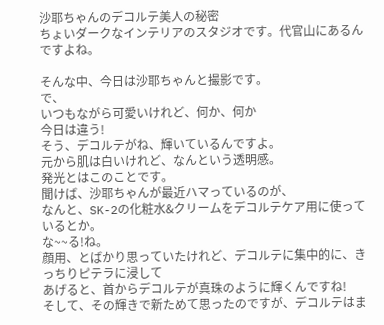沙耶ちゃんのデコルテ美人の秘密
ちょいダークなインテリアのスタジオです。代官山にあるんですよね。

そんな中、今日は沙耶ちゃんと撮影です。
で、
いつもながら可愛いけれど、何か、何か
今日は違う!
そう、デコルテがね、輝いているんですよ。
元から肌は白いけれど、なんという透明感。
発光とはこのことです。
聞けば、沙耶ちゃんが最近ハマっているのが、
なんと、SK-2の化粧水&クリームをデコルテケア用に使っているとか。
な~~る!ね。
顔用、とばかり思っていたけれど、デコルテに集中的に、きっちりピテラに浸して
あげると、首からデコルテが真珠のように輝くんですね!
そして、その輝きで新ためて思ったのですが、デコルテはま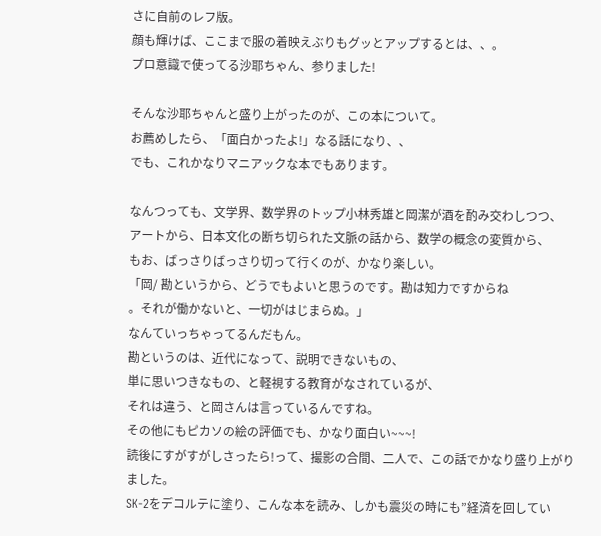さに自前のレフ版。
顔も輝けば、ここまで服の着映えぶりもグッとアップするとは、、。
プロ意識で使ってる沙耶ちゃん、参りました!

そんな沙耶ちゃんと盛り上がったのが、この本について。
お薦めしたら、「面白かったよ!」なる話になり、、
でも、これかなりマニアックな本でもあります。

なんつっても、文学界、数学界のトップ小林秀雄と岡潔が酒を酌み交わしつつ、
アートから、日本文化の断ち切られた文脈の話から、数学の概念の変質から、
もお、ばっさりばっさり切って行くのが、かなり楽しい。
「岡/ 勘というから、どうでもよいと思うのです。勘は知力ですからね
。それが働かないと、一切がはじまらぬ。」
なんていっちゃってるんだもん。
勘というのは、近代になって、説明できないもの、
単に思いつきなもの、と軽視する教育がなされているが、
それは違う、と岡さんは言っているんですね。
その他にもピカソの絵の評価でも、かなり面白い~~~!
読後にすがすがしさったら!って、撮影の合間、二人で、この話でかなり盛り上がりました。
SK-2をデコルテに塗り、こんな本を読み、しかも震災の時にも”経済を回してい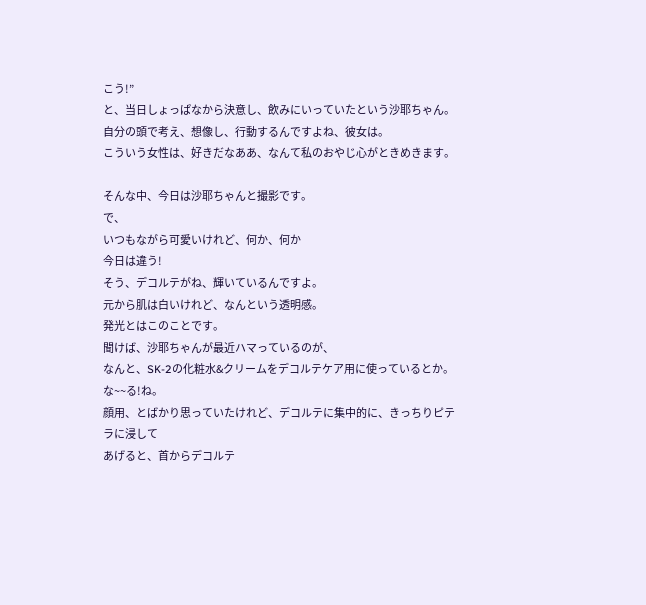こう!”
と、当日しょっぱなから決意し、飲みにいっていたという沙耶ちゃん。
自分の頭で考え、想像し、行動するんですよね、彼女は。
こういう女性は、好きだなああ、なんて私のおやじ心がときめきます。

そんな中、今日は沙耶ちゃんと撮影です。
で、
いつもながら可愛いけれど、何か、何か
今日は違う!
そう、デコルテがね、輝いているんですよ。
元から肌は白いけれど、なんという透明感。
発光とはこのことです。
聞けば、沙耶ちゃんが最近ハマっているのが、
なんと、SK-2の化粧水&クリームをデコルテケア用に使っているとか。
な~~る!ね。
顔用、とばかり思っていたけれど、デコルテに集中的に、きっちりピテラに浸して
あげると、首からデコルテ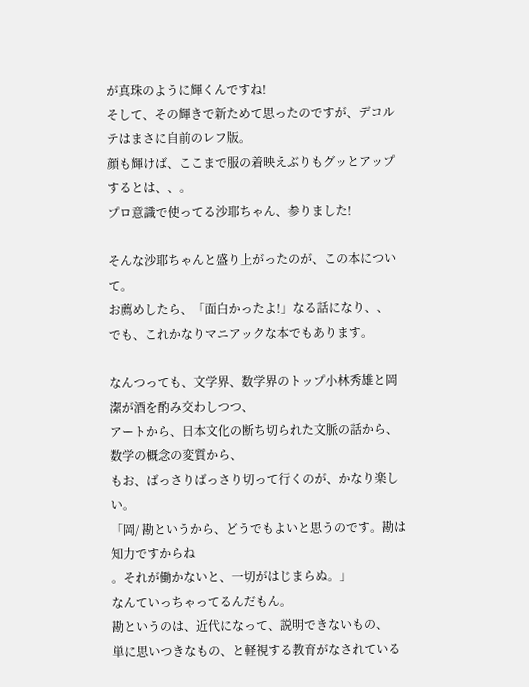が真珠のように輝くんですね!
そして、その輝きで新ためて思ったのですが、デコルテはまさに自前のレフ版。
顔も輝けば、ここまで服の着映えぶりもグッとアップするとは、、。
プロ意識で使ってる沙耶ちゃん、参りました!

そんな沙耶ちゃんと盛り上がったのが、この本について。
お薦めしたら、「面白かったよ!」なる話になり、、
でも、これかなりマニアックな本でもあります。

なんつっても、文学界、数学界のトップ小林秀雄と岡潔が酒を酌み交わしつつ、
アートから、日本文化の断ち切られた文脈の話から、数学の概念の変質から、
もお、ばっさりばっさり切って行くのが、かなり楽しい。
「岡/ 勘というから、どうでもよいと思うのです。勘は知力ですからね
。それが働かないと、一切がはじまらぬ。」
なんていっちゃってるんだもん。
勘というのは、近代になって、説明できないもの、
単に思いつきなもの、と軽視する教育がなされている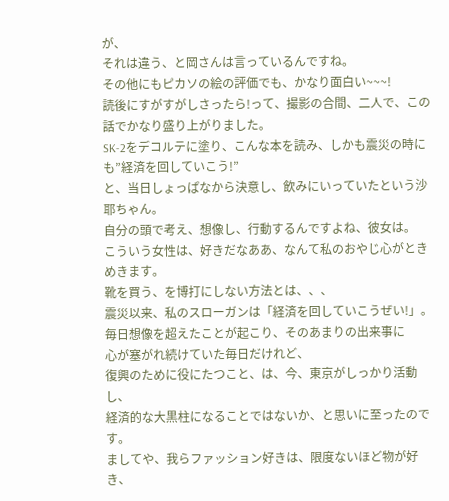が、
それは違う、と岡さんは言っているんですね。
その他にもピカソの絵の評価でも、かなり面白い~~~!
読後にすがすがしさったら!って、撮影の合間、二人で、この話でかなり盛り上がりました。
SK-2をデコルテに塗り、こんな本を読み、しかも震災の時にも”経済を回していこう!”
と、当日しょっぱなから決意し、飲みにいっていたという沙耶ちゃん。
自分の頭で考え、想像し、行動するんですよね、彼女は。
こういう女性は、好きだなああ、なんて私のおやじ心がときめきます。
靴を買う、を博打にしない方法とは、、、
震災以来、私のスローガンは「経済を回していこうぜい!」。
毎日想像を超えたことが起こり、そのあまりの出来事に
心が塞がれ続けていた毎日だけれど、
復興のために役にたつこと、は、今、東京がしっかり活動し、
経済的な大黒柱になることではないか、と思いに至ったのです。
ましてや、我らファッション好きは、限度ないほど物が好き、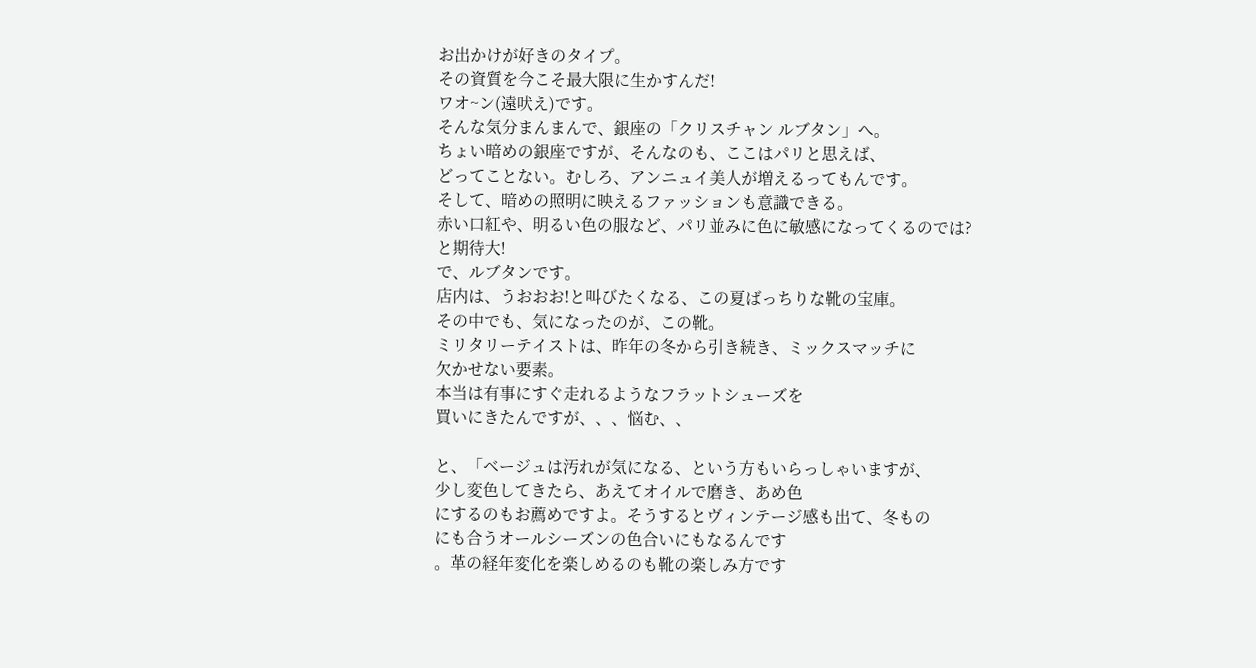お出かけが好きのタイプ。
その資質を今こそ最大限に生かすんだ!
ワオ~ン(遠吠え)です。
そんな気分まんまんで、銀座の「クリスチャン ルブタン」へ。
ちょい暗めの銀座ですが、そんなのも、ここはパリと思えば、
どってことない。むしろ、アンニュイ美人が増えるってもんです。
そして、暗めの照明に映えるファッションも意識できる。
赤い口紅や、明るい色の服など、パリ並みに色に敏感になってくるのでは?
と期待大!
で、ルブタンです。
店内は、うおおお!と叫びたくなる、この夏ばっちりな靴の宝庫。
その中でも、気になったのが、この靴。
ミリタリーテイストは、昨年の冬から引き続き、ミックスマッチに
欠かせない要素。
本当は有事にすぐ走れるようなフラットシューズを
買いにきたんですが、、、悩む、、

と、「ベージュは汚れが気になる、という方もいらっしゃいますが、
少し変色してきたら、あえてオイルで磨き、あめ色
にするのもお薦めですよ。そうするとヴィンテージ感も出て、冬もの
にも合うオールシーズンの色合いにもなるんです
。革の経年変化を楽しめるのも靴の楽しみ方です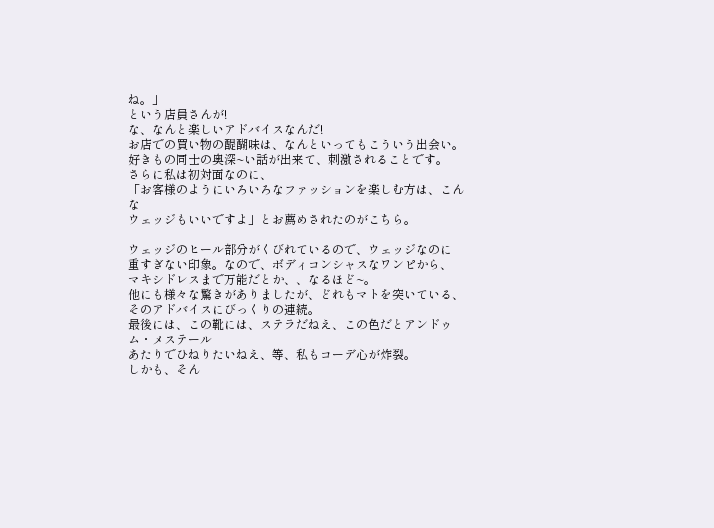ね。」
という店員さんが!
な、なんと楽しいアドバイスなんだ!
お店での買い物の醍醐味は、なんといってもこういう出会い。
好きもの同士の奥深~い話が出来て、刺激されることです。
さらに私は初対面なのに、
「お客様のようにいろいろなファッションを楽しむ方は、こんな
ウェッジもいいですよ」とお薦めされたのがこちら。

ウェッジのヒール部分がくびれているので、ウェッジなのに
重すぎない印象。なので、ボディコンシャスなワンピから、
マキシドレスまで万能だとか、、なるほど~。
他にも様々な驚きがありましたが、どれもマトを突いている、
そのアドバイスにびっくりの連続。
最後には、この靴には、ステラだねえ、この色だとアンドゥム・メステール
あたりでひねりたいねえ、等、私もコーデ心が炸裂。
しかも、そん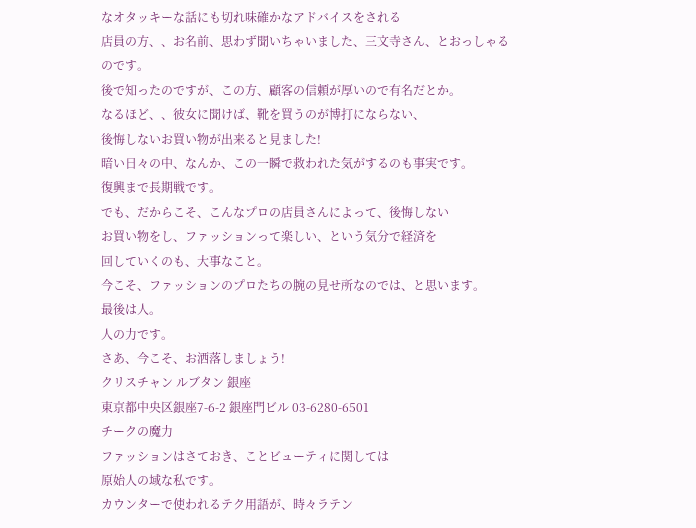なオタッキーな話にも切れ味確かなアドバイスをされる
店員の方、、お名前、思わず聞いちゃいました、三文寺さん、とおっしゃる
のです。
後で知ったのですが、この方、顧客の信頼が厚いので有名だとか。
なるほど、、彼女に聞けば、靴を買うのが博打にならない、
後悔しないお買い物が出来ると見ました!
暗い日々の中、なんか、この一瞬で救われた気がするのも事実です。
復興まで長期戦です。
でも、だからこそ、こんなプロの店員さんによって、後悔しない
お買い物をし、ファッションって楽しい、という気分で経済を
回していくのも、大事なこと。
今こそ、ファッションのプロたちの腕の見せ所なのでは、と思います。
最後は人。
人の力です。
さあ、今こそ、お洒落しましょう!
クリスチャン ルブタン 銀座
東京都中央区銀座7-6-2 銀座門ビル 03-6280-6501
チークの魔力
ファッションはさておき、ことビューティに関しては
原始人の域な私です。
カウンターで使われるテク用語が、時々ラテン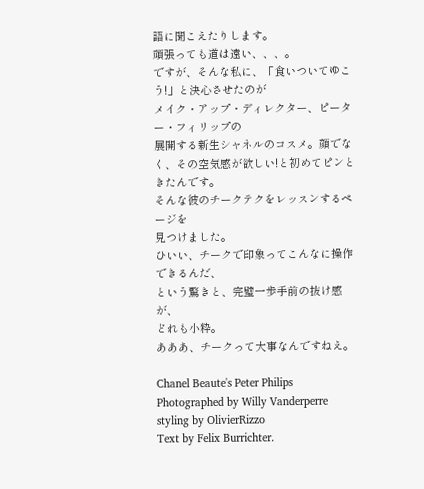語に聞こえたりします。
頑張っても道は遠い、、、。
ですが、そんな私に、「食いついてゆこう!」と決心させたのが
メイク・アップ・ディレクター、ピーター・フィリップの
展開する新生シャネルのコスメ。顔でなく、その空気感が欲しい!と初めてピンときたんです。
そんな彼のチークテクをレッスンするページを
見つけました。
ひいい、チークで印象ってこんなに操作できるんだ、
という驚きと、完璧一歩手前の抜け感が、
どれも小粋。
あああ、チークって大事なんですねえ。

Chanel Beaute's Peter Philips Photographed by Willy Vanderperre styling by OlivierRizzo
Text by Felix Burrichter.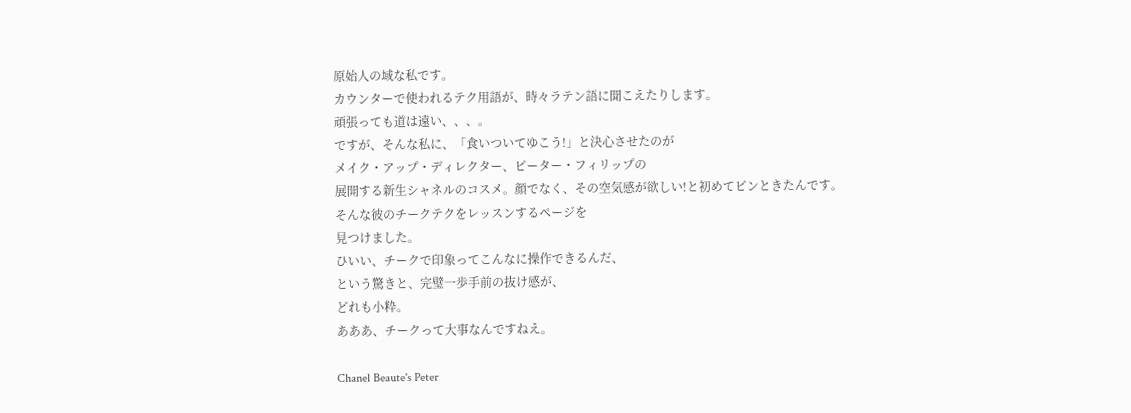原始人の域な私です。
カウンターで使われるテク用語が、時々ラテン語に聞こえたりします。
頑張っても道は遠い、、、。
ですが、そんな私に、「食いついてゆこう!」と決心させたのが
メイク・アップ・ディレクター、ピーター・フィリップの
展開する新生シャネルのコスメ。顔でなく、その空気感が欲しい!と初めてピンときたんです。
そんな彼のチークテクをレッスンするページを
見つけました。
ひいい、チークで印象ってこんなに操作できるんだ、
という驚きと、完璧一歩手前の抜け感が、
どれも小粋。
あああ、チークって大事なんですねえ。

Chanel Beaute's Peter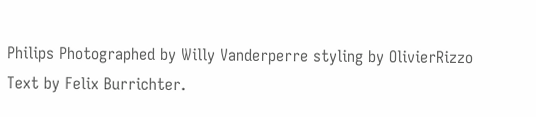Philips Photographed by Willy Vanderperre styling by OlivierRizzo
Text by Felix Burrichter.